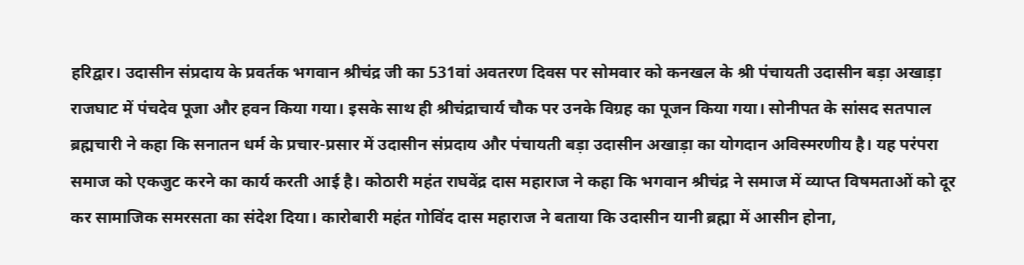हरिद्वार। उदासीन संप्रदाय के प्रवर्तक भगवान श्रीचंद्र जी का 531वां अवतरण दिवस पर सोमवार को कनखल के श्री पंचायती उदासीन बड़ा अखाड़ा राजघाट में पंचदेव पूजा और हवन किया गया। इसके साथ ही श्रीचंद्राचार्य चौक पर उनके विग्रह का पूजन किया गया। सोनीपत के सांसद सतपाल ब्रह्मचारी ने कहा कि सनातन धर्म के प्रचार-प्रसार में उदासीन संप्रदाय और पंचायती बड़ा उदासीन अखाड़ा का योगदान अविस्मरणीय है। यह परंपरा समाज को एकजुट करने का कार्य करती आई है। कोठारी महंत राघवेंद्र दास महाराज ने कहा कि भगवान श्रीचंद्र ने समाज में व्याप्त विषमताओं को दूर कर सामाजिक समरसता का संदेश दिया। कारोबारी महंत गोविंद दास महाराज ने बताया कि उदासीन यानी ब्रह्मा में आसीन होना,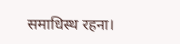समाधिस्थ रहना।